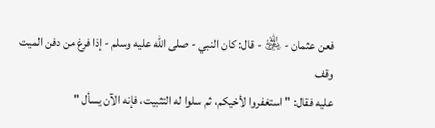فعن عثمان - ﵁ - قال: كان النبي - صلى الله عليه وسلم - إذا فرغ من دفن الميت وقف
عليه فقال: " استغفروا لأخيكم، ثم سلوا له التثبيت، فإنه الآن يسأل "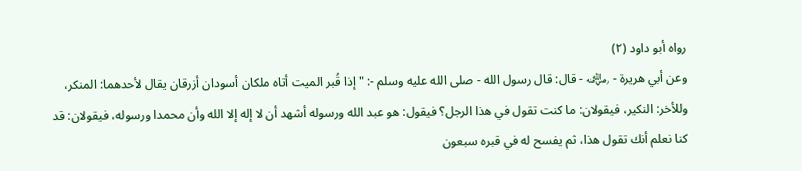رواه أبو داود (٢)
وعن أبي هريرة - ﵁ - قال: قال رسول الله - صلى الله عليه وسلم -: " إذا قُبر الميت أتاه ملكان أسودان أزرقان يقال لأحدهما: المنكر، وللأخر: النكير، فيقولان: ما كنت تقول في هذا الرجل؟ فيقول: هو عبد الله ورسوله أشهد أن لا إله إلا الله وأن محمدا ورسوله، فيقولان: قد كنا نعلم أنك تقول هذا، ثم يفسح له في قبره سبعون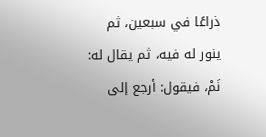ذراعًا في سبعين، ثم ينور له فيه، ثم يقال له: نَمْ، فيقول: أرجع إلى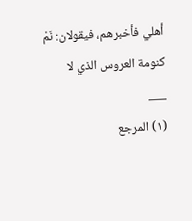أهلي فأخبرهم، فيقولان: نَمْ كنومة العروس الذي لا
___
(١) المرجع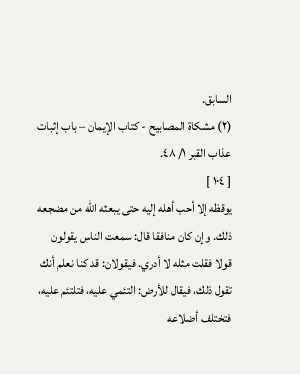السابق.
(٢) مشكاة المصابيح - كتاب الإيمان – باب إثبات عذاب القبر ١/ ٤٨.
[ ١٠٤ ]
يوقظه إلا أحب أهله إليه حتى يبعثه الله من مضجعه ذلك. وإن كان منافقا قال: سمعت الناس يقولون قولا فقلت مثله لا أدري. فيقولان: قد كنا نعلم أنك تقول ذلك، فيقال للأرض: التئمي عليه، فتلتئم عليه، فتختلف أضلاعه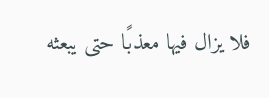فلا يزال فيها معذبًا حتى يبعثه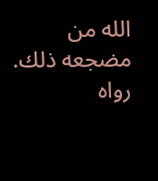الله من مضجعه ذلك. رواه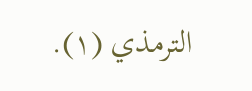الترمذي (١).